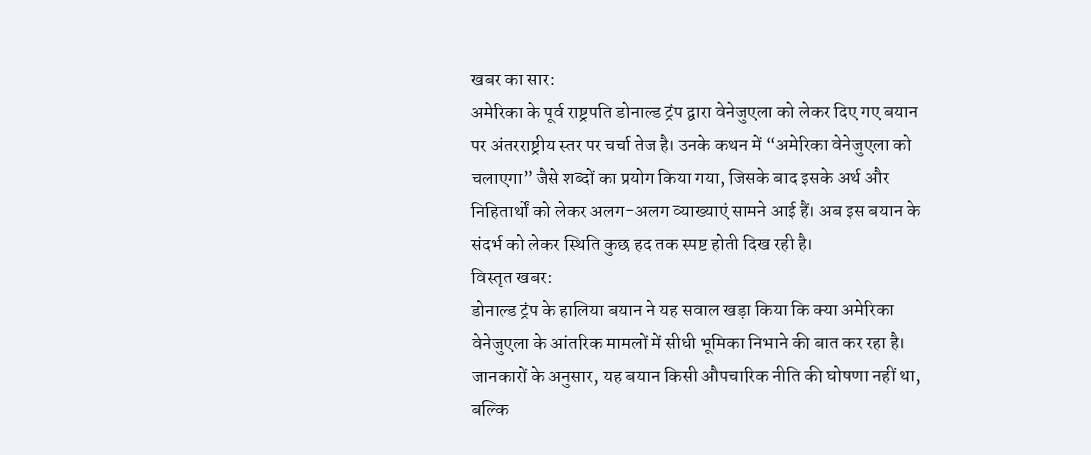खबर का सार:
अमेरिका के पूर्व राष्ट्रपति डोनाल्ड ट्रंप द्वारा वेनेजुएला को लेकर दिए गए बयान पर अंतरराष्ट्रीय स्तर पर चर्चा तेज है। उनके कथन में “अमेरिका वेनेजुएला को चलाएगा” जैसे शब्दों का प्रयोग किया गया, जिसके बाद इसके अर्थ और निहितार्थों को लेकर अलग-अलग व्याख्याएं सामने आई हैं। अब इस बयान के संदर्भ को लेकर स्थिति कुछ हद तक स्पष्ट होती दिख रही है।
विस्तृत खबर:
डोनाल्ड ट्रंप के हालिया बयान ने यह सवाल खड़ा किया कि क्या अमेरिका वेनेजुएला के आंतरिक मामलों में सीधी भूमिका निभाने की बात कर रहा है। जानकारों के अनुसार, यह बयान किसी औपचारिक नीति की घोषणा नहीं था, बल्कि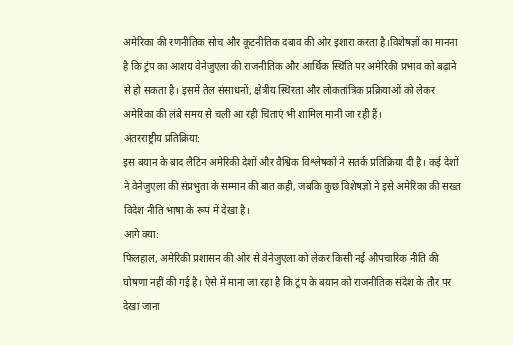अमेरिका की रणनीतिक सोच और कूटनीतिक दबाव की ओर इशारा करता है।विशेषज्ञों का मानना है कि ट्रंप का आशय वेनेजुएला की राजनीतिक और आर्थिक स्थिति पर अमेरिकी प्रभाव को बढ़ाने से हो सकता है। इसमें तेल संसाधनों, क्षेत्रीय स्थिरता और लोकतांत्रिक प्रक्रियाओं को लेकर अमेरिका की लंबे समय से चली आ रही चिंताएं भी शामिल मानी जा रही हैं।
अंतरराष्ट्रीय प्रतिक्रिया:
इस बयान के बाद लैटिन अमेरिकी देशों और वैश्विक विश्लेषकों ने सतर्क प्रतिक्रिया दी है। कई देशों ने वेनेजुएला की संप्रभुता के सम्मान की बात कही, जबकि कुछ विशेषज्ञों ने इसे अमेरिका की सख्त विदेश नीति भाषा के रूप में देखा है।
आगे क्या:
फिलहाल, अमेरिकी प्रशासन की ओर से वेनेजुएला को लेकर किसी नई औपचारिक नीति की घोषणा नहीं की गई है। ऐसे में माना जा रहा है कि ट्रंप के बयान को राजनीतिक संदेश के तौर पर देखा जाना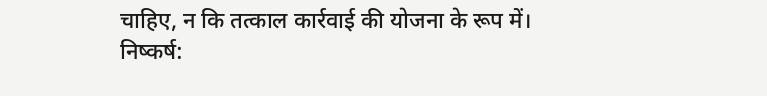चाहिए, न कि तत्काल कार्रवाई की योजना के रूप में।
निष्कर्ष: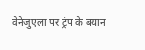वेनेजुएला पर ट्रंप के बयान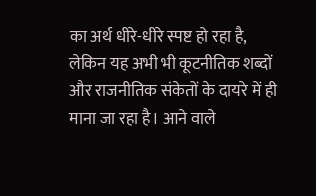का अर्थ धीरे-धीरे स्पष्ट हो रहा है, लेकिन यह अभी भी कूटनीतिक शब्दों और राजनीतिक संकेतों के दायरे में ही माना जा रहा है। आने वाले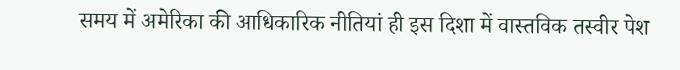समय में अमेरिका की आधिकारिक नीतियां ही इस दिशा में वास्तविक तस्वीर पेश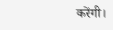करेंगी।